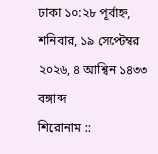ঢাকা ১০:২৮ পূর্বাহ্ন, শনিবার, ১৯ সেপ্টেম্বর ২০২৬, ৪ আশ্বিন ১৪৩৩ বঙ্গাব্দ
শিরোনাম ::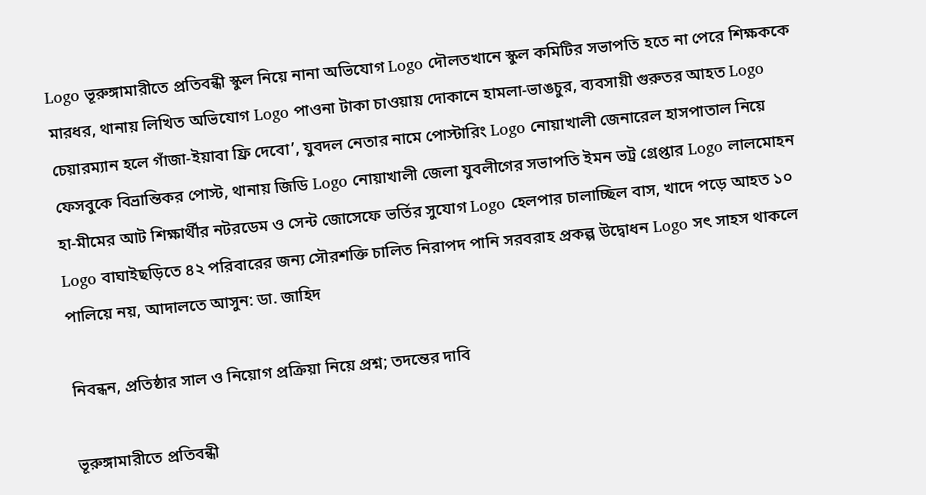Logo ভূরুঙ্গামারীতে প্রতিবন্ধী স্কুল নিয়ে নানা অভিযোগ Logo দৌলতখানে স্কুল কমিটির সভাপতি হতে না পেরে শিক্ষককে মারধর, থানায় লিখিত অভিযোগ Logo পাওনা টাকা চাওয়ায় দোকানে হামলা-ভাঙচুর, ব্যবসায়ী গুরুতর আহত Logo চেয়ারম্যান হলে গাঁজা-ইয়াবা ফ্রি দেবো’, যুবদল নেতার নামে পোস্টারিং Logo নোয়াখালী জেনারেল হাসপাতাল নিয়ে ফেসবুকে বিভ্রান্তিকর পোস্ট, থানায় জিডি Logo নোয়াখালী জেলা যুবলীগের সভাপতি ইমন ভট্র গ্রেপ্তার Logo লালমোহন হা-মীমের আট শিক্ষার্থীর নটরডেম ও সেন্ট জোসেফে ভর্তির সুযোগ Logo হেলপার চালাচ্ছিল বাস, খাদে পড়ে আহত ১০ Logo বাঘাইছড়িতে ৪২ পরিবারের জন্য সৌরশক্তি চালিত নিরাপদ পানি সরবরাহ প্রকল্প উদ্বোধন Logo সৎ সাহস থাকলে পালিয়ে নয়, আদালতে আসুন: ডা. জাহিদ

নিবন্ধন, প্রতিষ্ঠার সাল ও নিয়োগ প্রক্রিয়া নিয়ে প্রশ্ন; তদন্তের দাবি

ভূরুঙ্গামারীতে প্রতিবন্ধী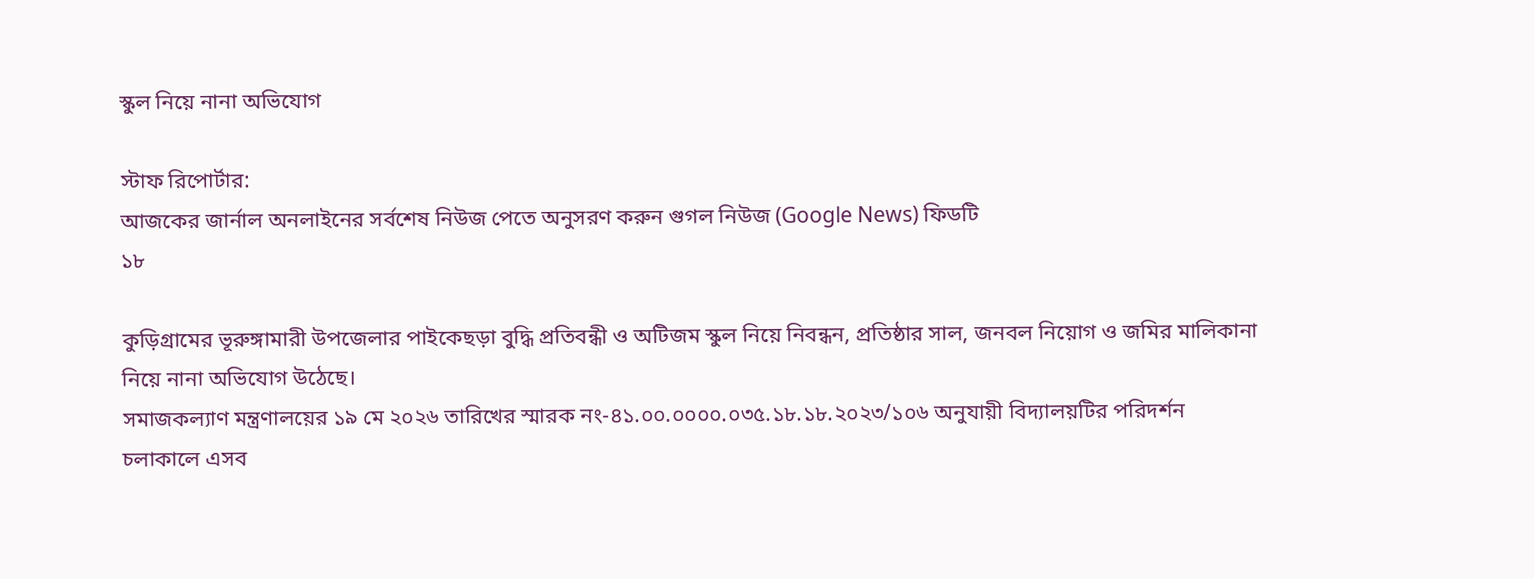স্কুল নিয়ে নানা অভিযোগ

স্টাফ রিপোর্টার:
আজকের জার্নাল অনলাইনের সর্বশেষ নিউজ পেতে অনুসরণ করুন গুগল নিউজ (Google News) ফিডটি
১৮

কুড়িগ্রামের ভূরুঙ্গামারী উপজেলার পাইকেছড়া বুদ্ধি প্রতিবন্ধী ও অটিজম স্কুল নিয়ে নিবন্ধন, প্রতিষ্ঠার সাল, জনবল নিয়োগ ও জমির মালিকানা নিয়ে নানা অভিযোগ উঠেছে।
সমাজকল্যাণ মন্ত্রণালয়ের ১৯ মে ২০২৬ তারিখের স্মারক নং-৪১.০০.০০০০.০৩৫.১৮.১৮.২০২৩/১০৬ অনুযায়ী বিদ্যালয়টির পরিদর্শন চলাকালে এসব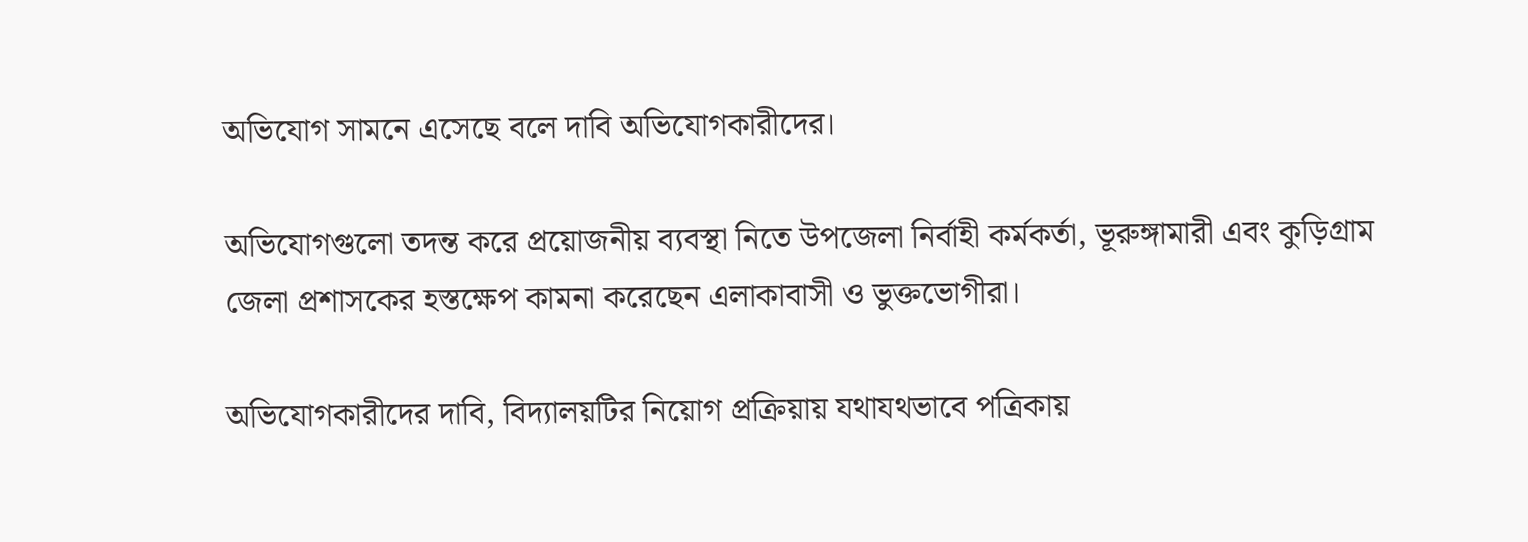অভিযোগ সামনে এসেছে বলে দাবি অভিযোগকারীদের।

অভিযোগগুলো তদন্ত করে প্রয়োজনীয় ব্যবস্থা নিতে উপজেলা নির্বাহী কর্মকর্তা, ভূরুঙ্গামারী এবং কুড়িগ্রাম জেলা প্রশাসকের হস্তক্ষেপ কামনা করেছেন এলাকাবাসী ও ভুক্তভোগীরা।

অভিযোগকারীদের দাবি, বিদ্যালয়টির নিয়োগ প্রক্রিয়ায় যথাযথভাবে পত্রিকায়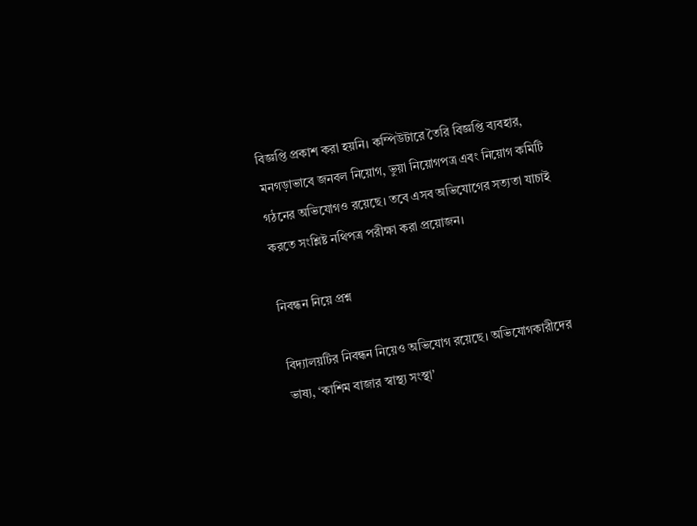বিজ্ঞপ্তি প্রকাশ করা হয়নি। কম্পিউটারে তৈরি বিজ্ঞপ্তি ব্যবহার, মনগড়াভাবে জনবল নিয়োগ, ভুয়া নিয়োগপত্র এবং নিয়োগ কমিটি গঠনের অভিযোগও রয়েছে। তবে এসব অভিযোগের সত্যতা যাচাই করতে সংশ্লিষ্ট নথিপত্র পরীক্ষা করা প্রয়োজন।

নিবন্ধন নিয়ে প্রশ্ন

বিদ্যালয়টির নিবন্ধন নিয়েও অভিযোগ রয়েছে। অভিযোগকারীদের ভাষ্য, ‘কাশিম বাজার স্বাস্থ্য সংস্থা’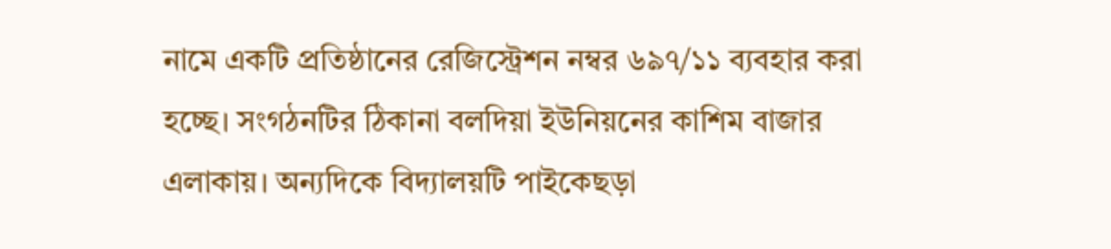নামে একটি প্রতিষ্ঠানের রেজিস্ট্রেশন নম্বর ৬৯৭/১১ ব্যবহার করা হচ্ছে। সংগঠনটির ঠিকানা বলদিয়া ইউনিয়নের কাশিম বাজার এলাকায়। অন্যদিকে বিদ্যালয়টি পাইকেছড়া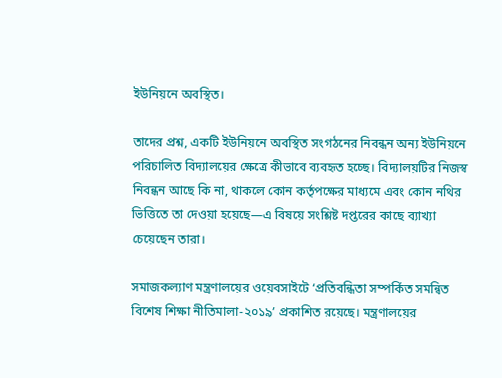ইউনিয়নে অবস্থিত।

তাদের প্রশ্ন, একটি ইউনিয়নে অবস্থিত সংগঠনের নিবন্ধন অন্য ইউনিয়নে পরিচালিত বিদ্যালয়ের ক্ষেত্রে কীভাবে ব্যবহৃত হচ্ছে। বিদ্যালয়টির নিজস্ব নিবন্ধন আছে কি না, থাকলে কোন কর্তৃপক্ষের মাধ্যমে এবং কোন নথির ভিত্তিতে তা দেওয়া হয়েছে—এ বিষয়ে সংশ্লিষ্ট দপ্তরের কাছে ব্যাখ্যা চেয়েছেন তারা।

সমাজকল্যাণ মন্ত্রণালয়ের ওয়েবসাইটে ‘প্রতিবন্ধিতা সম্পর্কিত সমন্বিত বিশেষ শিক্ষা নীতিমালা-২০১৯’ প্রকাশিত রয়েছে। মন্ত্রণালয়ের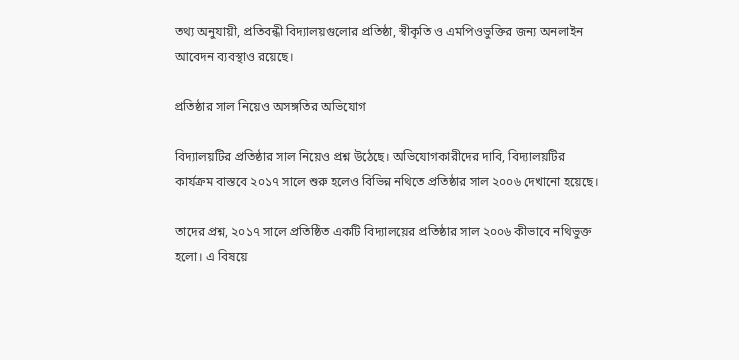তথ্য অনুযায়ী, প্রতিবন্ধী বিদ্যালয়গুলোর প্রতিষ্ঠা, স্বীকৃতি ও এমপিওভুক্তির জন্য অনলাইন আবেদন ব্যবস্থাও রয়েছে।

প্রতিষ্ঠার সাল নিয়েও অসঙ্গতির অভিযোগ

বিদ্যালয়টির প্রতিষ্ঠার সাল নিয়েও প্রশ্ন উঠেছে। অভিযোগকারীদের দাবি, বিদ্যালয়টির কার্যক্রম বাস্তবে ২০১৭ সালে শুরু হলেও বিভিন্ন নথিতে প্রতিষ্ঠার সাল ২০০৬ দেখানো হয়েছে।

তাদের প্রশ্ন, ২০১৭ সালে প্রতিষ্ঠিত একটি বিদ্যালয়ের প্রতিষ্ঠার সাল ২০০৬ কীভাবে নথিভুক্ত হলো। এ বিষয়ে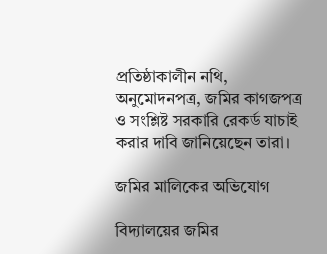প্রতিষ্ঠাকালীন নথি, অনুমোদনপত্র, জমির কাগজপত্র ও সংশ্লিষ্ট সরকারি রেকর্ড যাচাই করার দাবি জানিয়েছেন তারা।

জমির মালিকের অভিযোগ

বিদ্যালয়ের জমির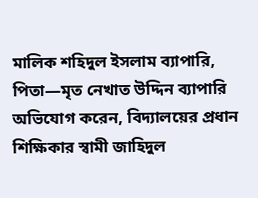মালিক শহিদুল ইসলাম ব্যাপারি, পিতা—মৃত নেখাত উদ্দিন ব্যাপারি অভিযোগ করেন, বিদ্যালয়ের প্রধান শিক্ষিকার স্বামী জাহিদুল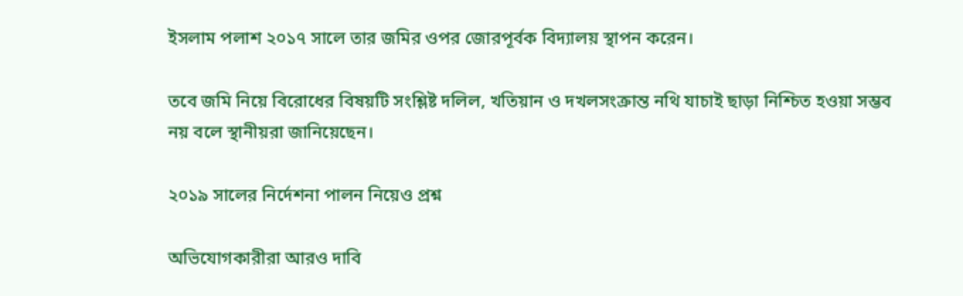ইসলাম পলাশ ২০১৭ সালে তার জমির ওপর জোরপূর্বক বিদ্যালয় স্থাপন করেন।

তবে জমি নিয়ে বিরোধের বিষয়টি সংশ্লিষ্ট দলিল, খতিয়ান ও দখলসংক্রান্ত নথি যাচাই ছাড়া নিশ্চিত হওয়া সম্ভব নয় বলে স্থানীয়রা জানিয়েছেন।

২০১৯ সালের নির্দেশনা পালন নিয়েও প্রশ্ন

অভিযোগকারীরা আরও দাবি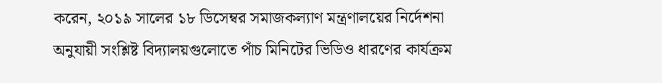করেন, ২০১৯ সালের ১৮ ডিসেম্বর সমাজকল্যাণ মন্ত্রণালয়ের নির্দেশনা অনুযায়ী সংশ্লিষ্ট বিদ্যালয়গুলোতে পাঁচ মিনিটের ভিডিও ধারণের কার্যক্রম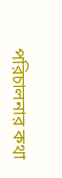পরিচালনার কথা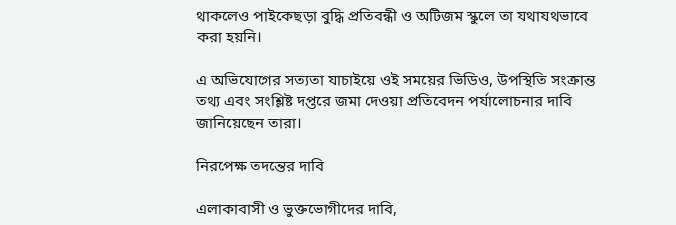থাকলেও পাইকেছড়া বুদ্ধি প্রতিবন্ধী ও অটিজম স্কুলে তা যথাযথভাবে করা হয়নি।

এ অভিযোগের সত্যতা যাচাইয়ে ওই সময়ের ভিডিও, উপস্থিতি সংক্রান্ত তথ্য এবং সংশ্লিষ্ট দপ্তরে জমা দেওয়া প্রতিবেদন পর্যালোচনার দাবি জানিয়েছেন তারা।

নিরপেক্ষ তদন্তের দাবি

এলাকাবাসী ও ভুক্তভোগীদের দাবি,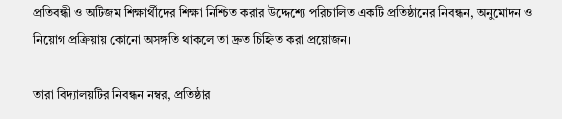প্রতিবন্ধী ও অটিজম শিক্ষার্থীদের শিক্ষা নিশ্চিত করার উদ্দেশ্যে পরিচালিত একটি প্রতিষ্ঠানের নিবন্ধন, অনুমোদন ও নিয়োগ প্রক্রিয়ায় কোনো অসঙ্গতি থাকলে তা দ্রুত চিহ্নিত করা প্রয়োজন।

তারা বিদ্যালয়টির নিবন্ধন নম্বর, প্রতিষ্ঠার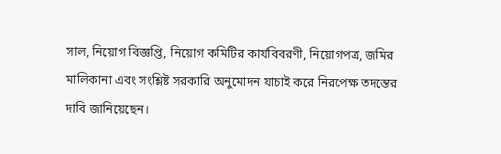সাল, নিয়োগ বিজ্ঞপ্তি, নিয়োগ কমিটির কার্যবিবরণী, নিয়োগপত্র, জমির মালিকানা এবং সংশ্লিষ্ট সরকারি অনুমোদন যাচাই করে নিরপেক্ষ তদন্তের দাবি জানিয়েছেন।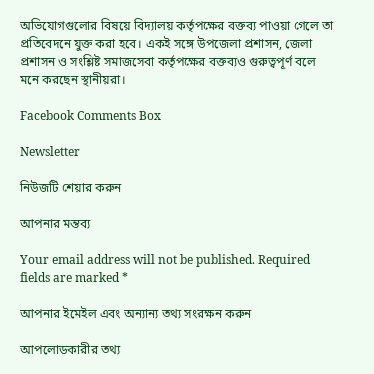অভিযোগগুলোর বিষয়ে বিদ্যালয় কর্তৃপক্ষের বক্তব্য পাওয়া গেলে তা প্রতিবেদনে যুক্ত করা হবে। একই সঙ্গে উপজেলা প্রশাসন, জেলা প্রশাসন ও সংশ্লিষ্ট সমাজসেবা কর্তৃপক্ষের বক্তব্যও গুরুত্বপূর্ণ বলে মনে করছেন স্থানীয়রা।

Facebook Comments Box

Newsletter

নিউজটি শেয়ার করুন

আপনার মন্তব্য

Your email address will not be published. Required fields are marked *

আপনার ইমেইল এবং অন্যান্য তথ্য সংরক্ষন করুন

আপলোডকারীর তথ্য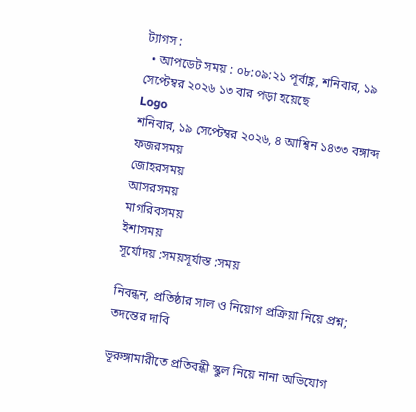ট্যাগস :
  • আপডেট সময় : ০৮:০৯:২১ পূর্বাহ্ণ, শনিবার, ১৯ সেপ্টেম্বর ২০২৬ ১৩ বার পড়া হয়েছে
Logo
শনিবার, ১৯ সেপ্টেম্বর ২০২৬, ৪ আশ্বিন ১৪৩৩ বঙ্গাব্দ
ফজরসময়
জোহরসময়
আসরসময়
মাগরিবসময়
ইশাসময়
সূর্যোদয় :সময়সূর্যাস্ত :সময়

নিবন্ধন, প্রতিষ্ঠার সাল ও নিয়োগ প্রক্রিয়া নিয়ে প্রশ্ন; তদন্তের দাবি

ভূরুঙ্গামারীতে প্রতিবন্ধী স্কুল নিয়ে নানা অভিযোগ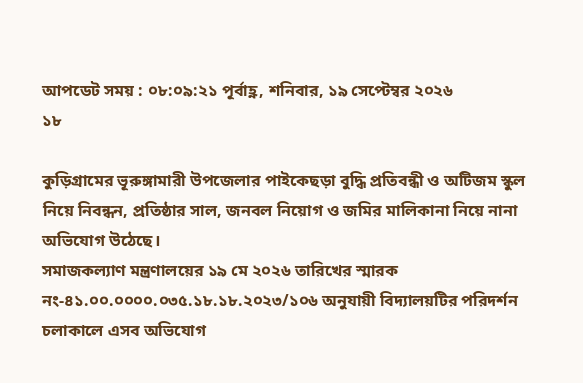আপডেট সময় : ০৮:০৯:২১ পূর্বাহ্ণ, শনিবার, ১৯ সেপ্টেম্বর ২০২৬
১৮

কুড়িগ্রামের ভূরুঙ্গামারী উপজেলার পাইকেছড়া বুদ্ধি প্রতিবন্ধী ও অটিজম স্কুল নিয়ে নিবন্ধন, প্রতিষ্ঠার সাল, জনবল নিয়োগ ও জমির মালিকানা নিয়ে নানা অভিযোগ উঠেছে।
সমাজকল্যাণ মন্ত্রণালয়ের ১৯ মে ২০২৬ তারিখের স্মারক নং-৪১.০০.০০০০.০৩৫.১৮.১৮.২০২৩/১০৬ অনুযায়ী বিদ্যালয়টির পরিদর্শন চলাকালে এসব অভিযোগ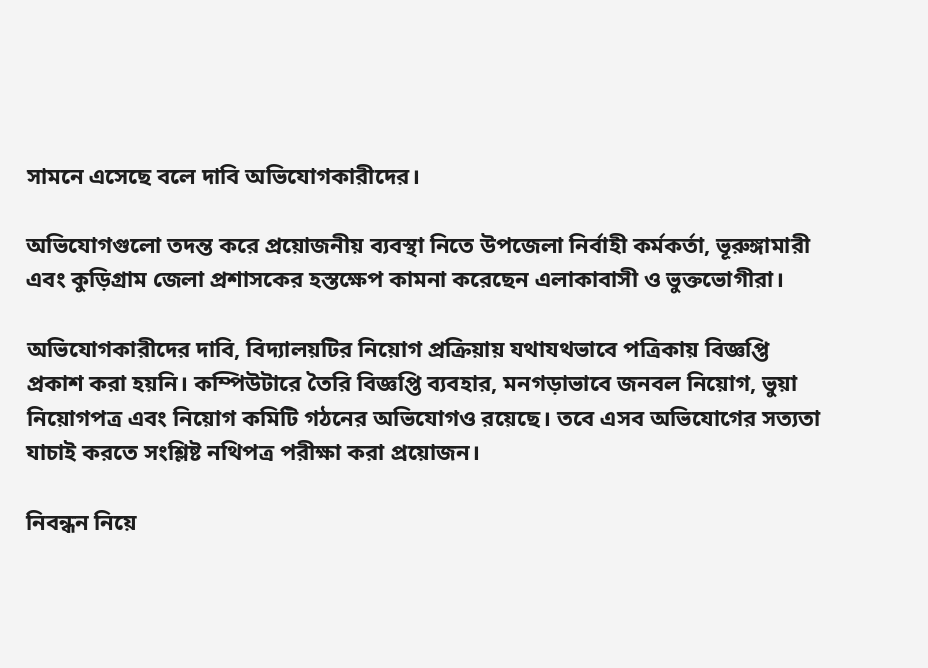সামনে এসেছে বলে দাবি অভিযোগকারীদের।

অভিযোগগুলো তদন্ত করে প্রয়োজনীয় ব্যবস্থা নিতে উপজেলা নির্বাহী কর্মকর্তা, ভূরুঙ্গামারী এবং কুড়িগ্রাম জেলা প্রশাসকের হস্তক্ষেপ কামনা করেছেন এলাকাবাসী ও ভুক্তভোগীরা।

অভিযোগকারীদের দাবি, বিদ্যালয়টির নিয়োগ প্রক্রিয়ায় যথাযথভাবে পত্রিকায় বিজ্ঞপ্তি প্রকাশ করা হয়নি। কম্পিউটারে তৈরি বিজ্ঞপ্তি ব্যবহার, মনগড়াভাবে জনবল নিয়োগ, ভুয়া নিয়োগপত্র এবং নিয়োগ কমিটি গঠনের অভিযোগও রয়েছে। তবে এসব অভিযোগের সত্যতা যাচাই করতে সংশ্লিষ্ট নথিপত্র পরীক্ষা করা প্রয়োজন।

নিবন্ধন নিয়ে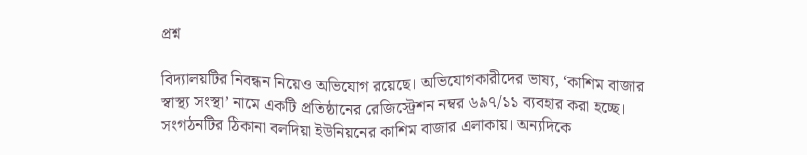প্রশ্ন

বিদ্যালয়টির নিবন্ধন নিয়েও অভিযোগ রয়েছে। অভিযোগকারীদের ভাষ্য, ‘কাশিম বাজার স্বাস্থ্য সংস্থা’ নামে একটি প্রতিষ্ঠানের রেজিস্ট্রেশন নম্বর ৬৯৭/১১ ব্যবহার করা হচ্ছে। সংগঠনটির ঠিকানা বলদিয়া ইউনিয়নের কাশিম বাজার এলাকায়। অন্যদিকে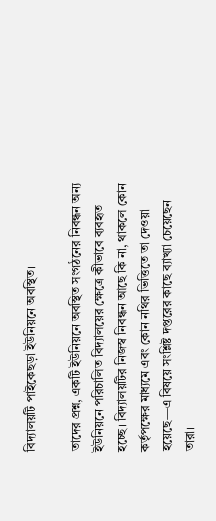বিদ্যালয়টি পাইকেছড়া ইউনিয়নে অবস্থিত।

তাদের প্রশ্ন, একটি ইউনিয়নে অবস্থিত সংগঠনের নিবন্ধন অন্য ইউনিয়নে পরিচালিত বিদ্যালয়ের ক্ষেত্রে কীভাবে ব্যবহৃত হচ্ছে। বিদ্যালয়টির নিজস্ব নিবন্ধন আছে কি না, থাকলে কোন কর্তৃপক্ষের মাধ্যমে এবং কোন নথির ভিত্তিতে তা দেওয়া হয়েছে—এ বিষয়ে সংশ্লিষ্ট দপ্তরের কাছে ব্যাখ্যা চেয়েছেন তারা।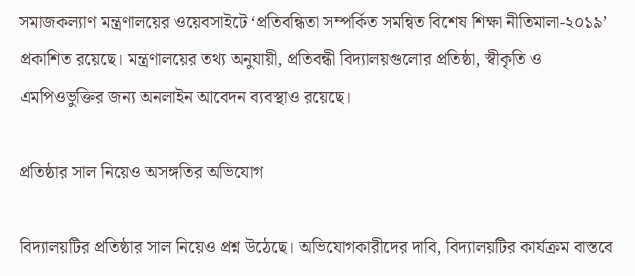সমাজকল্যাণ মন্ত্রণালয়ের ওয়েবসাইটে ‘প্রতিবন্ধিতা সম্পর্কিত সমন্বিত বিশেষ শিক্ষা নীতিমালা-২০১৯’ প্রকাশিত রয়েছে। মন্ত্রণালয়ের তথ্য অনুযায়ী, প্রতিবন্ধী বিদ্যালয়গুলোর প্রতিষ্ঠা, স্বীকৃতি ও এমপিওভুক্তির জন্য অনলাইন আবেদন ব্যবস্থাও রয়েছে।

প্রতিষ্ঠার সাল নিয়েও অসঙ্গতির অভিযোগ

বিদ্যালয়টির প্রতিষ্ঠার সাল নিয়েও প্রশ্ন উঠেছে। অভিযোগকারীদের দাবি, বিদ্যালয়টির কার্যক্রম বাস্তবে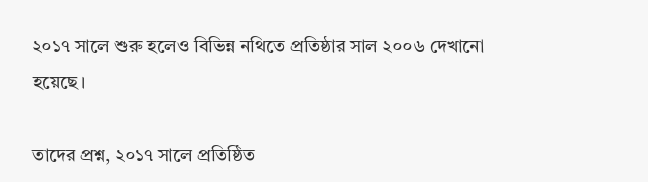২০১৭ সালে শুরু হলেও বিভিন্ন নথিতে প্রতিষ্ঠার সাল ২০০৬ দেখানো হয়েছে।

তাদের প্রশ্ন, ২০১৭ সালে প্রতিষ্ঠিত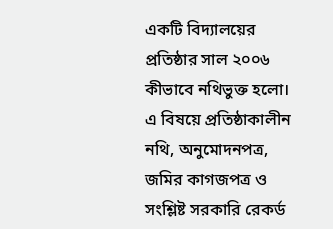একটি বিদ্যালয়ের প্রতিষ্ঠার সাল ২০০৬ কীভাবে নথিভুক্ত হলো। এ বিষয়ে প্রতিষ্ঠাকালীন নথি, অনুমোদনপত্র, জমির কাগজপত্র ও সংশ্লিষ্ট সরকারি রেকর্ড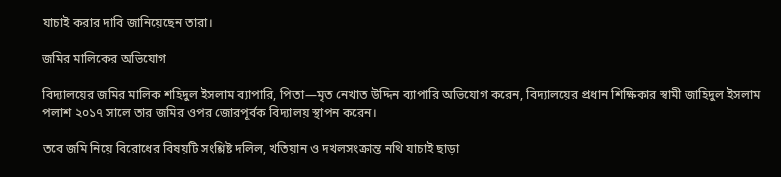যাচাই করার দাবি জানিয়েছেন তারা।

জমির মালিকের অভিযোগ

বিদ্যালয়ের জমির মালিক শহিদুল ইসলাম ব্যাপারি, পিতা—মৃত নেখাত উদ্দিন ব্যাপারি অভিযোগ করেন, বিদ্যালয়ের প্রধান শিক্ষিকার স্বামী জাহিদুল ইসলাম পলাশ ২০১৭ সালে তার জমির ওপর জোরপূর্বক বিদ্যালয় স্থাপন করেন।

তবে জমি নিয়ে বিরোধের বিষয়টি সংশ্লিষ্ট দলিল, খতিয়ান ও দখলসংক্রান্ত নথি যাচাই ছাড়া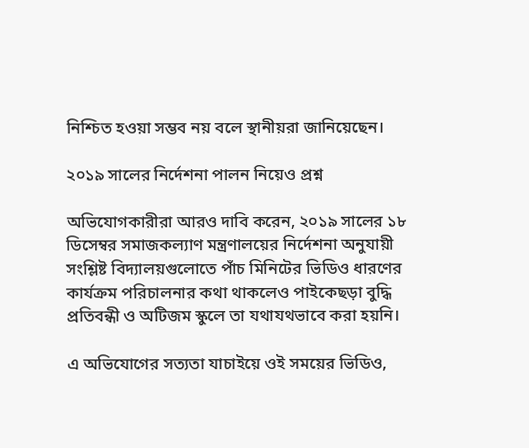নিশ্চিত হওয়া সম্ভব নয় বলে স্থানীয়রা জানিয়েছেন।

২০১৯ সালের নির্দেশনা পালন নিয়েও প্রশ্ন

অভিযোগকারীরা আরও দাবি করেন, ২০১৯ সালের ১৮ ডিসেম্বর সমাজকল্যাণ মন্ত্রণালয়ের নির্দেশনা অনুযায়ী সংশ্লিষ্ট বিদ্যালয়গুলোতে পাঁচ মিনিটের ভিডিও ধারণের কার্যক্রম পরিচালনার কথা থাকলেও পাইকেছড়া বুদ্ধি প্রতিবন্ধী ও অটিজম স্কুলে তা যথাযথভাবে করা হয়নি।

এ অভিযোগের সত্যতা যাচাইয়ে ওই সময়ের ভিডিও,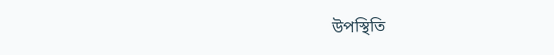উপস্থিতি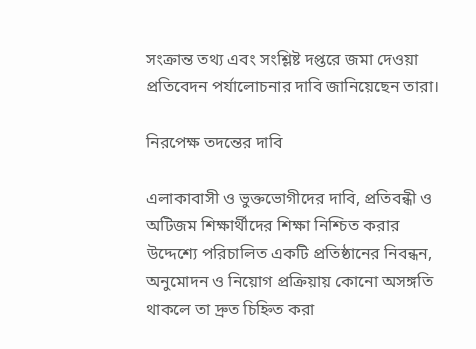সংক্রান্ত তথ্য এবং সংশ্লিষ্ট দপ্তরে জমা দেওয়া প্রতিবেদন পর্যালোচনার দাবি জানিয়েছেন তারা।

নিরপেক্ষ তদন্তের দাবি

এলাকাবাসী ও ভুক্তভোগীদের দাবি, প্রতিবন্ধী ও অটিজম শিক্ষার্থীদের শিক্ষা নিশ্চিত করার উদ্দেশ্যে পরিচালিত একটি প্রতিষ্ঠানের নিবন্ধন, অনুমোদন ও নিয়োগ প্রক্রিয়ায় কোনো অসঙ্গতি থাকলে তা দ্রুত চিহ্নিত করা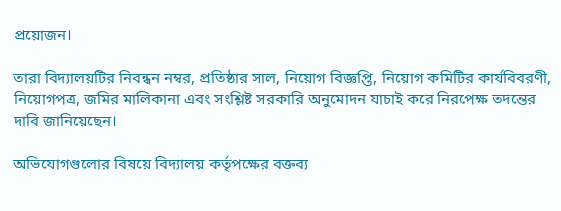প্রয়োজন।

তারা বিদ্যালয়টির নিবন্ধন নম্বর, প্রতিষ্ঠার সাল, নিয়োগ বিজ্ঞপ্তি, নিয়োগ কমিটির কার্যবিবরণী, নিয়োগপত্র, জমির মালিকানা এবং সংশ্লিষ্ট সরকারি অনুমোদন যাচাই করে নিরপেক্ষ তদন্তের দাবি জানিয়েছেন।

অভিযোগগুলোর বিষয়ে বিদ্যালয় কর্তৃপক্ষের বক্তব্য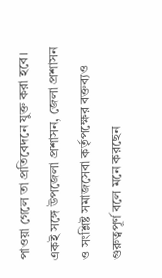পাওয়া গেলে তা প্রতিবেদনে যুক্ত করা হবে। একই সঙ্গে উপজেলা প্রশাসন, জেলা প্রশাসন ও সংশ্লিষ্ট সমাজসেবা কর্তৃপক্ষের বক্তব্যও গুরুত্বপূর্ণ বলে মনে করছেন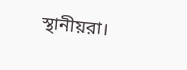স্থানীয়রা।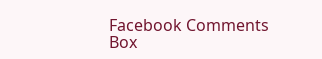Facebook Comments Box